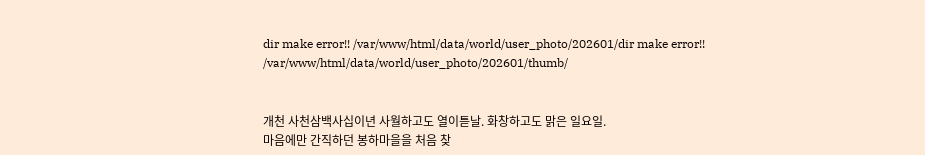dir make error!! /var/www/html/data/world/user_photo/202601/dir make error!! /var/www/html/data/world/user_photo/202601/thumb/


개천 사천삼백사십이년 사월하고도 열이튿날. 화창하고도 맑은 일요일.
마음에만 간직하던 봉하마을을 처음 찾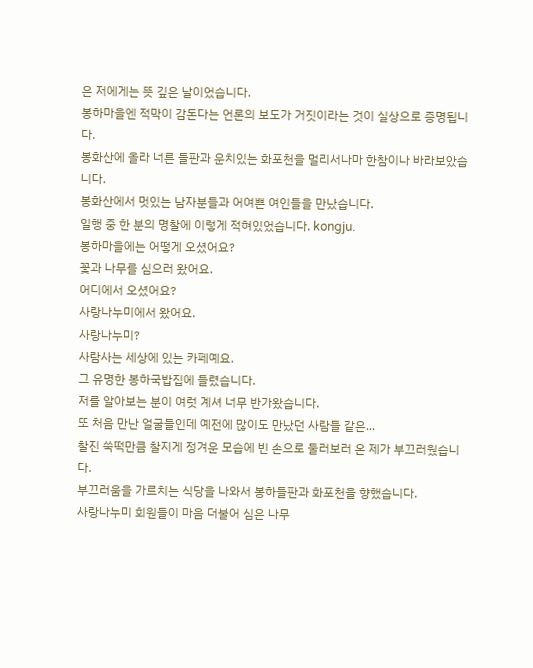은 저에게는 뜻 깊은 날이었습니다.
봉하마을엔 적막이 감돈다는 언론의 보도가 거짓이라는 것이 실상으로 증명됩니다.
봉화산에 올라 너른 들판과 운치있는 화포천을 멀리서나마 한참이나 바라보았습니다.
봉화산에서 멋있는 남자분들과 어여쁜 여인들을 만났습니다.
일행 중 한 분의 명찰에 이렇게 적혀있었습니다. kongju.
봉하마을에는 어떻게 오셨어요?
꽃과 나무를 심으러 왔어요.
어디에서 오셨어요?
사랑나누미에서 왔어요.
사랑나누미?
사람사는 세상에 있는 카페예요.
그 유명한 봉하국밥집에 들렸습니다.
저를 알아보는 분이 여럿 계셔 너무 반가왔습니다.
또 처음 만난 얼굴들인데 예전에 많이도 만났던 사람들 같은...
찰진 쑥떡만큼 찰지게 정겨운 모습에 빈 손으로 둘러보러 온 제가 부끄러웠습니다.
부끄러움을 가르치는 식당을 나와서 봉하들판과 화포천을 향했습니다.
사랑나누미 회원들이 마음 더불어 심은 나무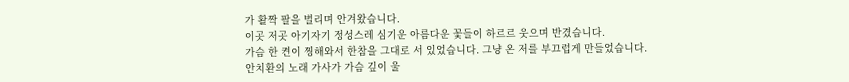가 활짝 팔을 벌리며 안겨왔습니다.
이곳 저곳 아기자기 정성스레 심기운 아름다운 꽃들이 하르르 웃으며 반겼습니다.
가슴 한 켠이 찡해와서 한참을 그대로 서 있었습니다. 그냥 온 저를 부끄럽게 만들었습니다.
안치환의 노래 가사가 가슴 깊이 울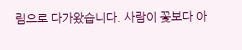림으로 다가왔습니다. 사람이 꽃보다 아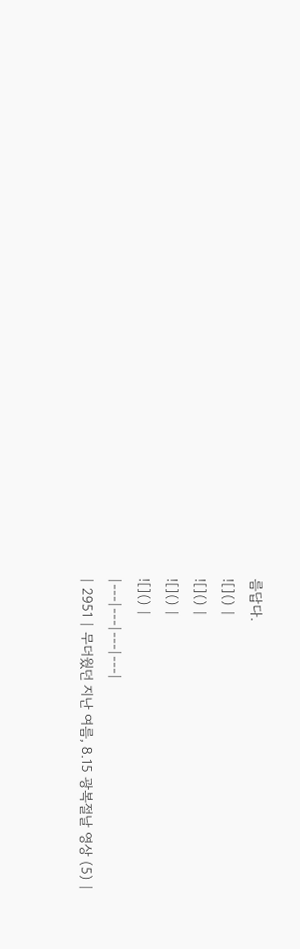름답다.
![]() |
![]() |
![]() |
![]() |
|---|---|---|---|
| 2951 | 무더웠던 지난 여름, 8.15 광복절날 영상 (5) |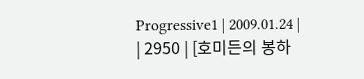Progressive1 | 2009.01.24 |
| 2950 | [호미든의 봉하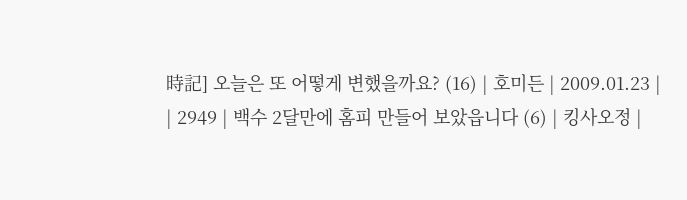時記] 오늘은 또 어떻게 변했을까요? (16) | 호미든 | 2009.01.23 |
| 2949 | 백수 2달만에 홈피 만들어 보았읍니다 (6) | 킹사오정 |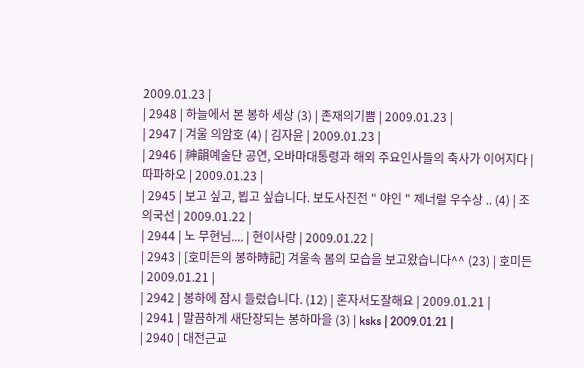2009.01.23 |
| 2948 | 하늘에서 본 봉하 세상 (3) | 존재의기쁨 | 2009.01.23 |
| 2947 | 겨울 의암호 (4) | 김자윤 | 2009.01.23 |
| 2946 | 神韻예술단 공연, 오바마대통령과 해외 주요인사들의 축사가 이어지다 | 따파하오 | 2009.01.23 |
| 2945 | 보고 싶고, 뵙고 싶습니다. 보도사진전 " 야인 " 제너럴 우수상 .. (4) | 조의국선 | 2009.01.22 |
| 2944 | 노 무현님.... | 현이사랑 | 2009.01.22 |
| 2943 | [호미든의 봉하時記] 겨울속 봄의 모습을 보고왔습니다^^ (23) | 호미든 | 2009.01.21 |
| 2942 | 봉하에 잠시 들렀습니다. (12) | 혼자서도잘해요 | 2009.01.21 |
| 2941 | 말끔하게 새단장되는 봉하마을 (3) | ksks | 2009.01.21 |
| 2940 | 대전근교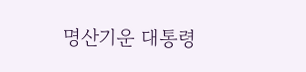명산기운 대통령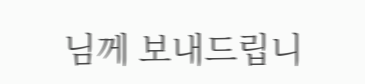님께 보내드립니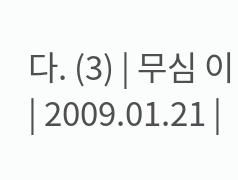다. (3) | 무심 이 | 2009.01.21 |